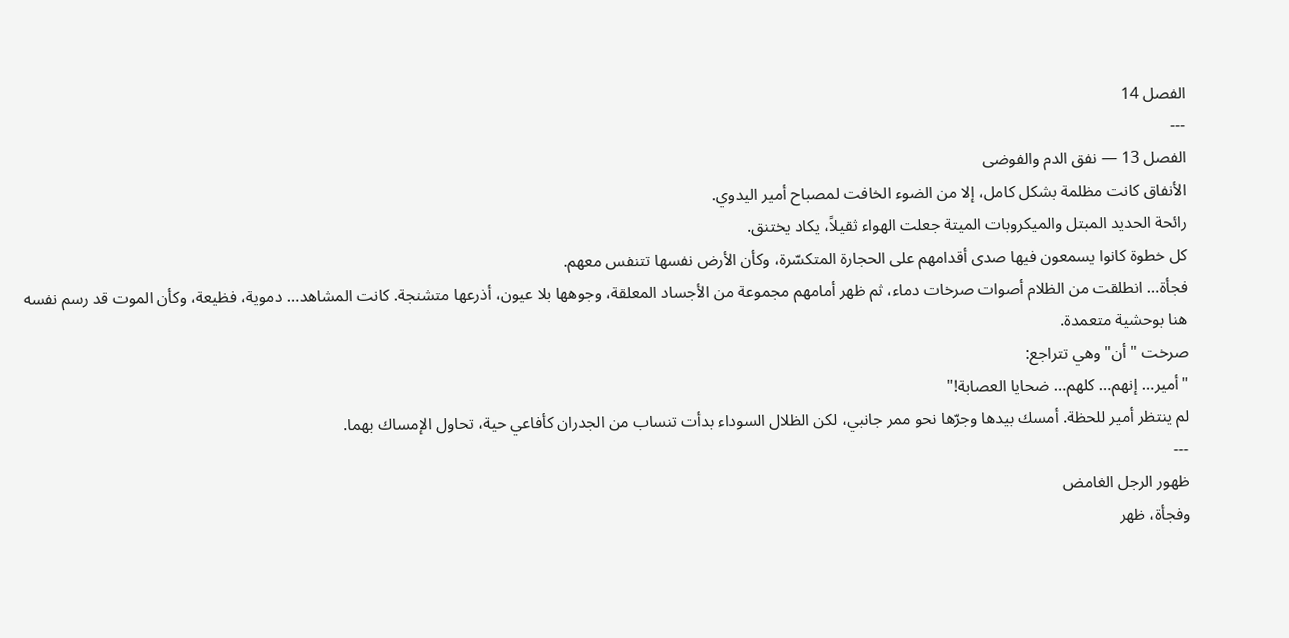الفصل 14
---
الفصل 13 — نفق الدم والفوضى
الأنفاق كانت مظلمة بشكل كامل، إلا من الضوء الخافت لمصباح أمير اليدوي.
رائحة الحديد المبتل والميكروبات الميتة جعلت الهواء ثقيلاً، يكاد يختنق.
كل خطوة كانوا يسمعون فيها صدى أقدامهم على الحجارة المتكسّرة، وكأن الأرض نفسها تتنفس معهم.
فجأة… انطلقت من الظلام أصوات صرخات دماء، ثم ظهر أمامهم مجموعة من الأجساد المعلقة، وجوهها بلا عيون، أذرعها متشنجة. كانت المشاهد… دموية، فظيعة، وكأن الموت قد رسم نفسه هنا بوحشية متعمدة.
صرخت "أن" وهي تتراجع:
"أمير… إنهم… كلهم… ضحايا العصابة!"
لم ينتظر أمير للحظة. أمسك بيدها وجرّها نحو ممر جانبي، لكن الظلال السوداء بدأت تنساب من الجدران كأفاعي حية، تحاول الإمساك بهما.
---
ظهور الرجل الغامض
وفجأة، ظهر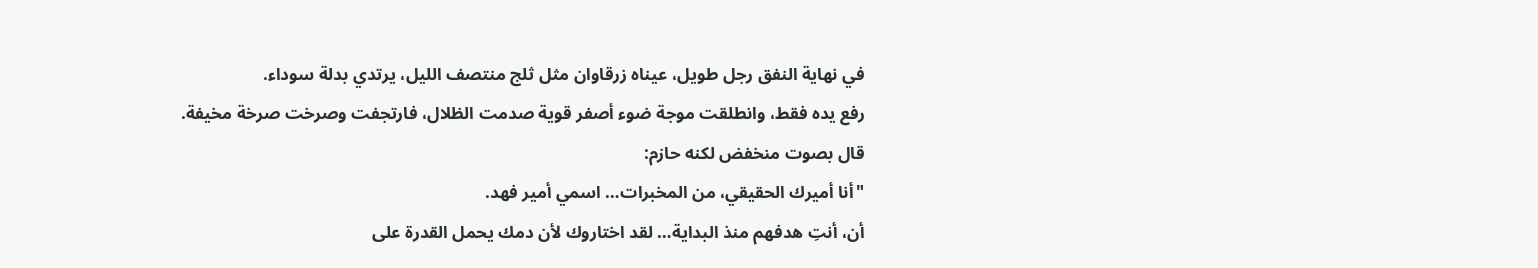في نهاية النفق رجل طويل، عيناه زرقاوان مثل ثلج منتصف الليل، يرتدي بدلة سوداء.
رفع يده فقط، وانطلقت موجة ضوء أصفر قوية صدمت الظلال، فارتجفت وصرخت صرخة مخيفة.
قال بصوت منخفض لكنه حازم:
"أنا أميرك الحقيقي، من المخبرات… اسمي أمير فهد.
أن، أنتِ هدفهم منذ البداية… لقد اختاروك لأن دمك يحمل القدرة على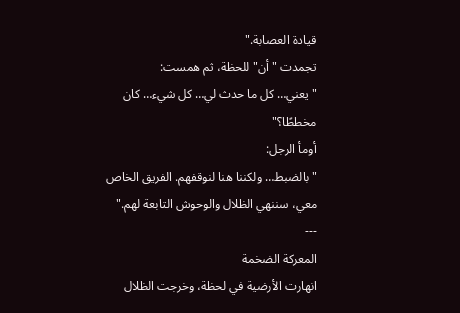قيادة العصابة."
تجمدت "أن" للحظة، ثم همست:
"يعني… كل ما حدث لي… كل شيء… كان مخططًا؟"
أومأ الرجل:
"بالضبط… ولكننا هنا لنوقفهم. الفريق الخاص معي، سننهي الظلال والوحوش التابعة لهم."
---
المعركة الضخمة
انهارت الأرضية في لحظة، وخرجت الظلال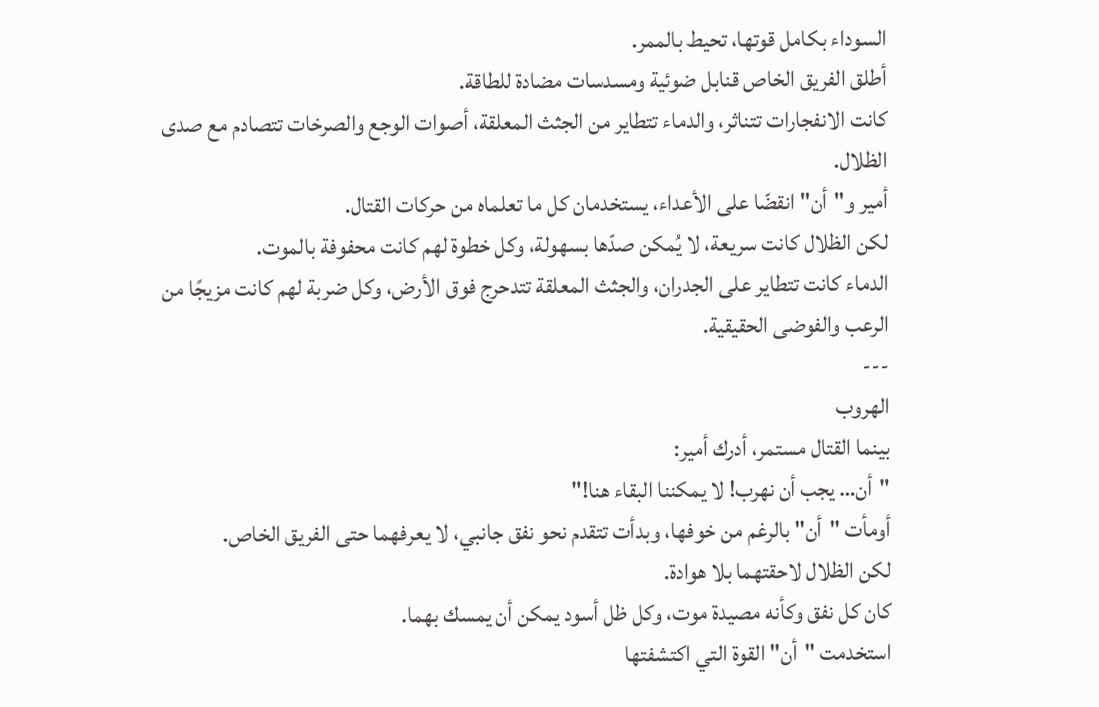السوداء بكامل قوتها، تحيط بالممر.
أطلق الفريق الخاص قنابل ضوئية ومسدسات مضادة للطاقة.
كانت الانفجارات تتناثر، والدماء تتطاير من الجثث المعلقة، أصوات الوجع والصرخات تتصادم مع صدى الظلال.
أمير و"أن" انقضّا على الأعداء، يستخدمان كل ما تعلماه من حركات القتال.
لكن الظلال كانت سريعة، لا يُمكن صدّها بسهولة، وكل خطوة لهم كانت محفوفة بالموت.
الدماء كانت تتطاير على الجدران، والجثث المعلقة تتدحرج فوق الأرض، وكل ضربة لهم كانت مزيجًا من الرعب والفوضى الحقيقية.
---
الهروب
بينما القتال مستمر، أدرك أمير:
"أن… يجب أن نهرب! لا يمكننا البقاء هنا!"
أومأت "أن" بالرغم من خوفها، وبدأت تتقدم نحو نفق جانبي، لا يعرفهما حتى الفريق الخاص.
لكن الظلال لاحقتهما بلا هوادة.
كان كل نفق وكأنه مصيدة موت، وكل ظل أسود يمكن أن يمسك بهما.
استخدمت "أن" القوة التي اكتشفتها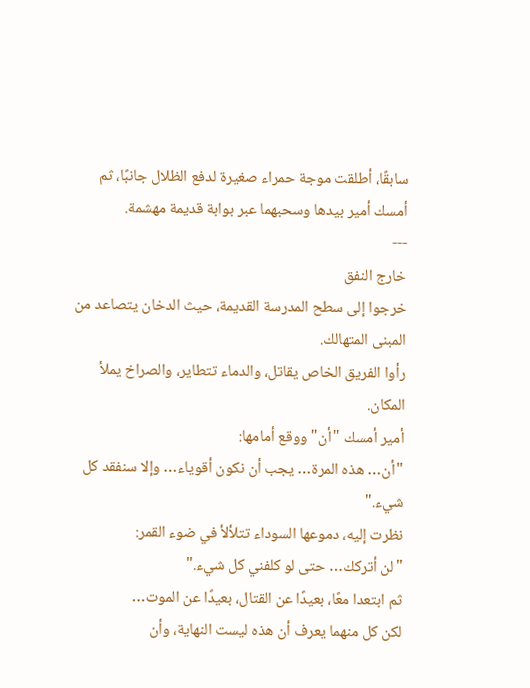سابقًا، أطلقت موجة حمراء صغيرة لدفع الظلال جانبًا، ثم أمسك أمير بيدها وسحبهما عبر بوابة قديمة مهشمة.
---
خارج النفق
خرجوا إلى سطح المدرسة القديمة، حيث الدخان يتصاعد من المبنى المتهالك.
رأوا الفريق الخاص يقاتل، والدماء تتطاير، والصراخ يملأ المكان.
أمير أمسك "أن" ووقع أمامها:
"أن… هذه المرة… يجب أن نكون أقوياء… وإلا سنفقد كل شيء."
نظرت إليه، دموعها السوداء تتلألأ في ضوء القمر:
"لن أتركك… حتى لو كلفني كل شيء."
ثم ابتعدا معًا، بعيدًا عن القتال، بعيدًا عن الموت…
لكن كل منهما يعرف أن هذه ليست النهاية، وأن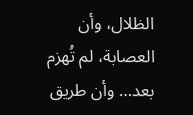الظلال، وأن العصابة، لم تُهزم بعد… وأن طريق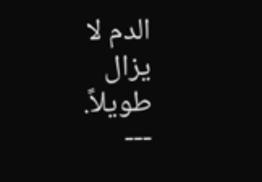الدم لا يزال طويلاً.
---